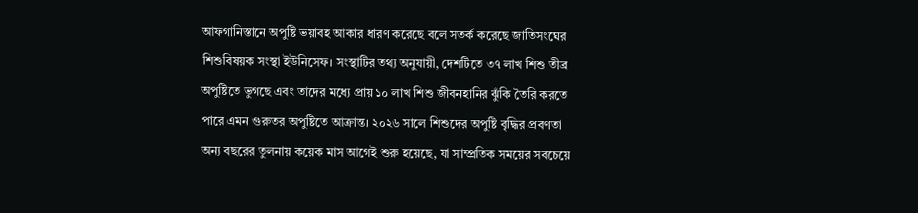আফগানিস্তানে অপুষ্টি ভয়াবহ আকার ধারণ করেছে বলে সতর্ক করেছে জাতিসংঘের শিশুবিষয়ক সংস্থা ইউনিসেফ। সংস্থাটির তথ্য অনুযায়ী, দেশটিতে ৩৭ লাখ শিশু তীব্র অপুষ্টিতে ভুগছে এবং তাদের মধ্যে প্রায় ১০ লাখ শিশু জীবনহানির ঝুঁকি তৈরি করতে পারে এমন গুরুতর অপুষ্টিতে আক্রান্ত। ২০২৬ সালে শিশুদের অপুষ্টি বৃদ্ধির প্রবণতা অন্য বছরের তুলনায় কয়েক মাস আগেই শুরু হয়েছে, যা সাম্প্রতিক সময়ের সবচেয়ে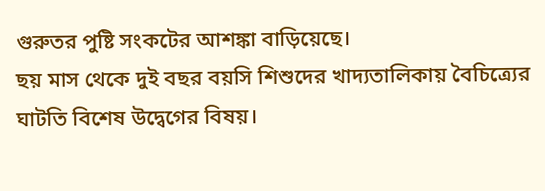গুরুতর পুষ্টি সংকটের আশঙ্কা বাড়িয়েছে।
ছয় মাস থেকে দুই বছর বয়সি শিশুদের খাদ্যতালিকায় বৈচিত্র্যের ঘাটতি বিশেষ উদ্বেগের বিষয়।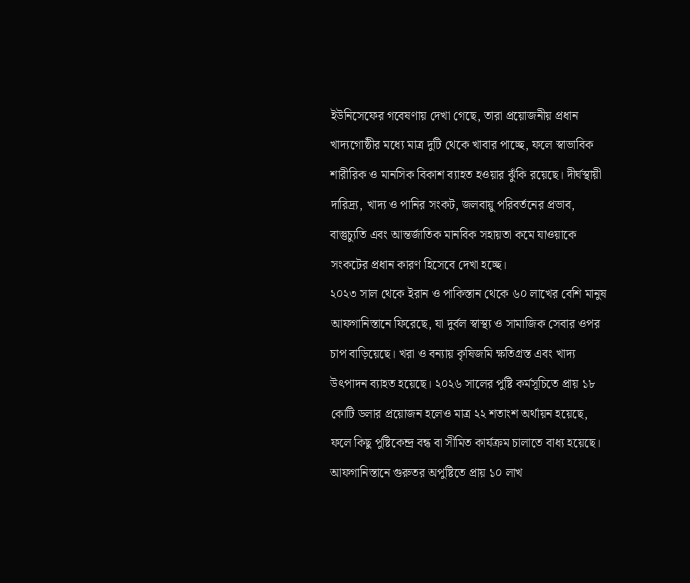ইউনিসেফের গবেষণায় দেখা গেছে, তারা প্রয়োজনীয় প্রধান খাদ্যগোষ্ঠীর মধ্যে মাত্র দুটি থেকে খাবার পাচ্ছে, ফলে স্বাভাবিক শারীরিক ও মানসিক বিকাশ ব্যাহত হওয়ার ঝুঁকি রয়েছে। দীর্ঘস্থায়ী দারিদ্র্য, খাদ্য ও পানির সংকট, জলবায়ু পরিবর্তনের প্রভাব, বাস্তুচ্যুতি এবং আন্তর্জাতিক মানবিক সহায়তা কমে যাওয়াকে সংকটের প্রধান কারণ হিসেবে দেখা হচ্ছে।
২০২৩ সাল থেকে ইরান ও পাকিস্তান থেকে ৬০ লাখের বেশি মানুষ আফগানিস্তানে ফিরেছে, যা দুর্বল স্বাস্থ্য ও সামাজিক সেবার ওপর চাপ বাড়িয়েছে। খরা ও বন্যায় কৃষিজমি ক্ষতিগ্রস্ত এবং খাদ্য উৎপাদন ব্যাহত হয়েছে। ২০২৬ সালের পুষ্টি কর্মসূচিতে প্রায় ১৮ কোটি ডলার প্রয়োজন হলেও মাত্র ২২ শতাংশ অর্থায়ন হয়েছে, ফলে কিছু পুষ্টিকেন্দ্র বন্ধ বা সীমিত কার্যক্রম চালাতে বাধ্য হয়েছে।
আফগানিস্তানে গুরুতর অপুষ্টিতে প্রায় ১০ লাখ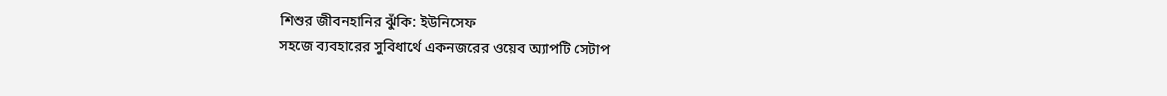শিশুর জীবনহানির ঝুঁকি: ইউনিসেফ
সহজে ব্যবহারের সুবিধার্থে একনজরের ওয়েব অ্যাপটি সেটাপ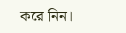করে নিন।